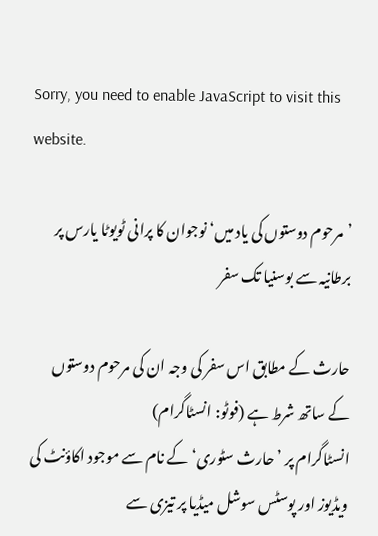Sorry, you need to enable JavaScript to visit this website.

’مرحوم دوستوں کی یاد میں‘ نوجوان کا پرانی ٹویوٹا یارس پر برطانیہ سے بوسنیا تک سفر

حارث کے مطابق اس سفر کی وجہ ان کی مرحوم دوستوں کے ساتھ شرط ہے (فوٹو: انسٹاگرام)
انسٹاگرام پر ’حارث سٹوری‘ کے نام سے موجود اکاؤنٹ کی ویڈیوز اور پوسٹس سوشل میڈیا پر تیزی سے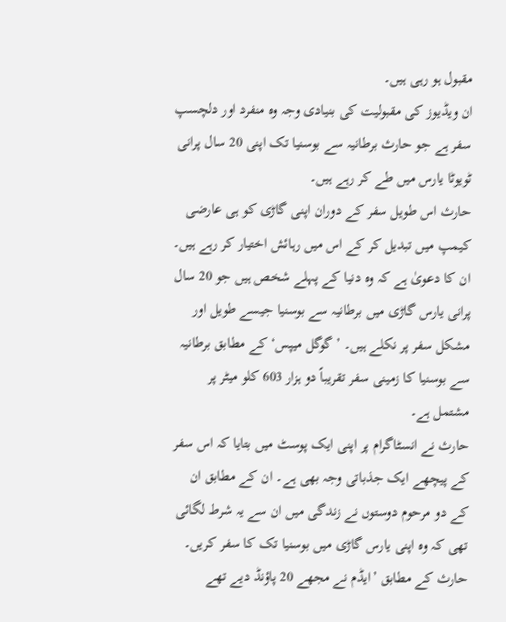مقبول ہو رہی ہیں۔
ان ویڈیوز کی مقبولیت کی بنیادی وجہ وہ منفرد اور دلچسپ سفر ہے جو حارث برطانیہ سے بوسنیا تک اپنی 20 سال پرانی ٹویوٹا یارس میں طے کر رہے ہیں۔
حارث اس طویل سفر کے دوران اپنی گاڑی کو ہی عارضی کیمپ میں تبدیل کر کے اس میں رہائش اختیار کر رہے ہیں۔
ان کا دعویٰ ہے کہ وہ دنیا کے پہلے شخص ہیں جو 20 سال پرانی یارس گاڑی میں برطانیہ سے بوسنیا جیسے طویل اور مشکل سفر پر نکلے ہیں۔ ’گوگل میپس‘ کے مطابق برطانیہ سے بوسنیا کا زمینی سفر تقریباً دو ہزار 603 کلو میٹر پر مشتمل ہے۔
حارث نے انسٹاگرام پر اپنی ایک پوسٹ میں بتایا کہ اس سفر کے پیچھے ایک جذباتی وجہ بھی ہے۔ ان کے مطابق ان کے دو مرحوم دوستوں نے زندگی میں ان سے یہ شرط لگائی تھی کہ وہ اپنی یارس گاڑی میں بوسنیا تک کا سفر کریں۔
حارث کے مطابق ’ایڈم نے مجھے 20 پاؤنڈ دیے تھے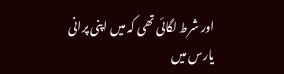اور شرط لگائی تھی کہ میں اپنی پرانی یارس میں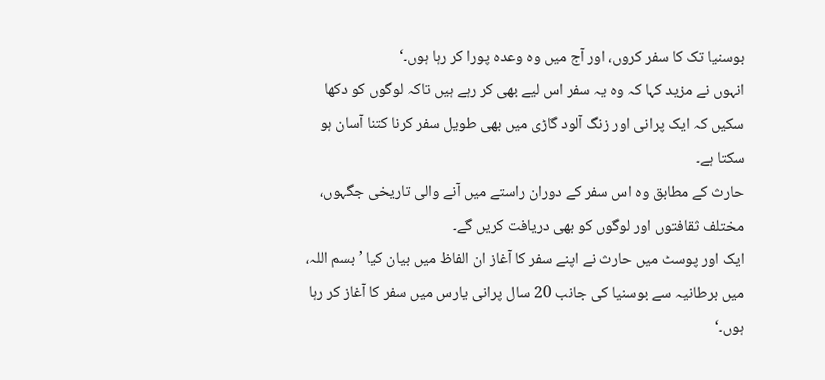بوسنیا تک کا سفر کروں، اور آج میں وہ وعدہ پورا کر رہا ہوں۔‘
انہوں نے مزید کہا کہ وہ یہ سفر اس لیے بھی کر رہے ہیں تاکہ لوگوں کو دکھا سکیں کہ ایک پرانی اور زنگ آلود گاڑی میں بھی طویل سفر کرنا کتنا آسان ہو سکتا ہے۔
حارث کے مطابق وہ اس سفر کے دوران راستے میں آنے والی تاریخی جگہوں، مختلف ثقافتوں اور لوگوں کو بھی دریافت کریں گے۔
ایک اور پوسٹ میں حارث نے اپنے سفر کا آغاز ان الفاظ میں بیان کیا ’بسم اللہ، میں برطانیہ سے بوسنیا کی جانب 20 سال پرانی یارس میں سفر کا آغاز کر رہا ہوں۔‘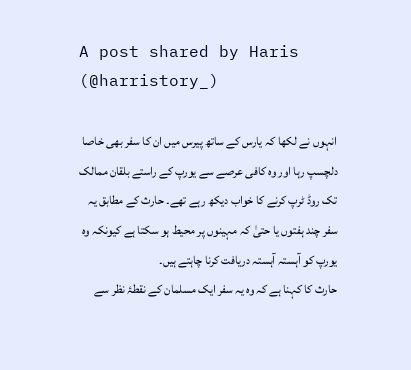A post shared by Haris (@harristory_)

انہوں نے لکھا کہ یارس کے ساتھ پیرس میں ان کا سفر بھی خاصا دلچسپ رہا اور وہ کافی عرصے سے یورپ کے راستے بلقان ممالک تک روڈ ٹرپ کرنے کا خواب دیکھ رہے تھے۔ حارث کے مطابق یہ سفر چند ہفتوں یا حتیٰ کہ مہینوں پر محیط ہو سکتا ہے کیونکہ وہ یورپ کو آہستہ آہستہ دریافت کرنا چاہتے ہیں۔
حارث کا کہنا ہے کہ وہ یہ سفر ایک مسلمان کے نقطۂ نظر سے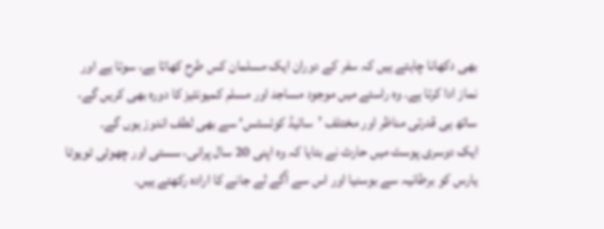بھی دکھانا چاہتے ہیں کہ سفر کے دوران ایک مسلمان کس طرح کھاتا ہے، سوتا ہے اور نماز ادا کرتا ہے۔ وہ راستے میں موجود مساجد اور مسلم کمیونٹیز کا دورہ بھی کریں گے، ساتھ ہی قدرتی مناظر اور مختلف ’سائیڈ کوئسٹس‘ سے بھی لطف اندوز ہوں گے۔
ایک دوسری پوسٹ میں حارث نے بتایا کہ وہ اپنی 20 سال پرانی، سستی اور چھوٹی ٹویوٹا یارس کو برطانیہ سے بوسنیا اور اس سے آگے لے جانے کا ارادہ رکھتے ہیں۔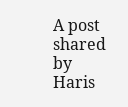A post shared by Haris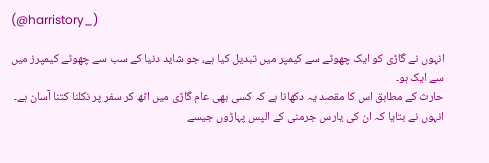(@harristory_)

انہوں نے گاڑی کو ایک چھوٹے سے کیمپر میں تبدیل کیا ہے، جو شاید دنیا کے سب سے چھوٹے کیمپرز میں سے ایک ہو۔
حارث کے مطابق اس کا مقصد یہ دکھانا ہے کہ کسی بھی عام گاڑی میں اٹھ کر سفر پر نکلنا کتنا آسان ہے۔
انہوں نے بتایا کہ ان کی یارس جرمنی کے الپس پہاڑوں جیسے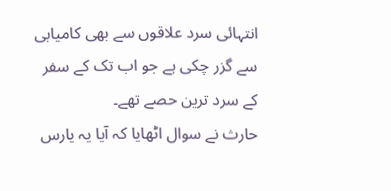انتہائی سرد علاقوں سے بھی کامیابی سے گزر چکی ہے جو اب تک کے سفر کے سرد ترین حصے تھے۔
حارث نے سوال اٹھایا کہ آیا یہ یارس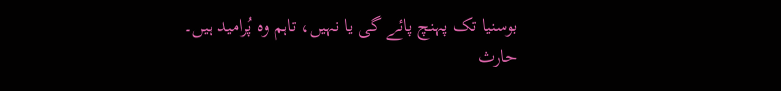بوسنیا تک پہنچ پائے گی یا نہیں، تاہم وہ پُرامید ہیں۔
حارث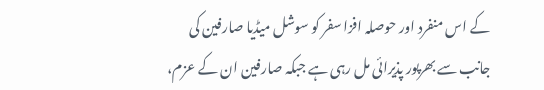کے اس منفرد اور حوصلہ افزا سفر کو سوشل میڈیا صارفین کی جانب سے بھرپور پذیرائی مل رہی ہے جبکہ صارفین ان کے عزم،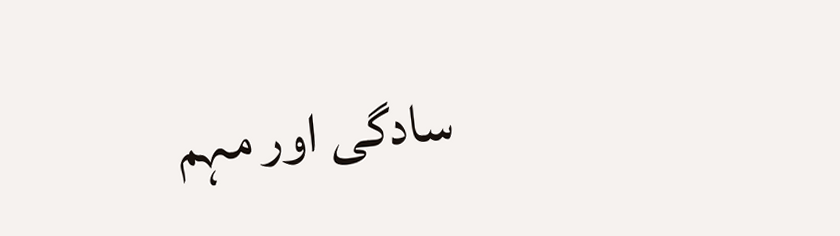سادگی اور مہم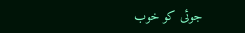جوئی کو خوب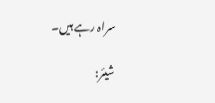سراہ رہے ہیں۔

شیئر: